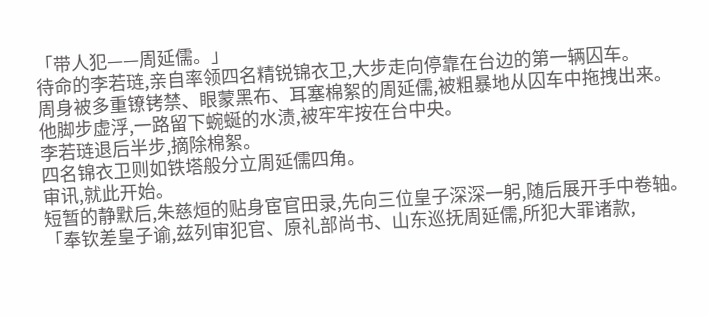「带人犯——周延儒。」
待命的李若琏,亲自率领四名精锐锦衣卫,大步走向停靠在台边的第一辆囚车。
周身被多重镣铐禁、眼蒙黑布、耳塞棉絮的周延儒,被粗暴地从囚车中拖拽出来。
他脚步虚浮,一路留下蜿蜒的水渍,被牢牢按在台中央。
李若琏退后半步,摘除棉絮。
四名锦衣卫则如铁塔般分立周延儒四角。
审讯,就此开始。
短暂的静默后,朱慈烜的贴身宦官田录,先向三位皇子深深一躬,随后展开手中卷轴。
「奉钦差皇子谕,兹列审犯官、原礼部尚书、山东巡抚周延儒,所犯大罪诸款,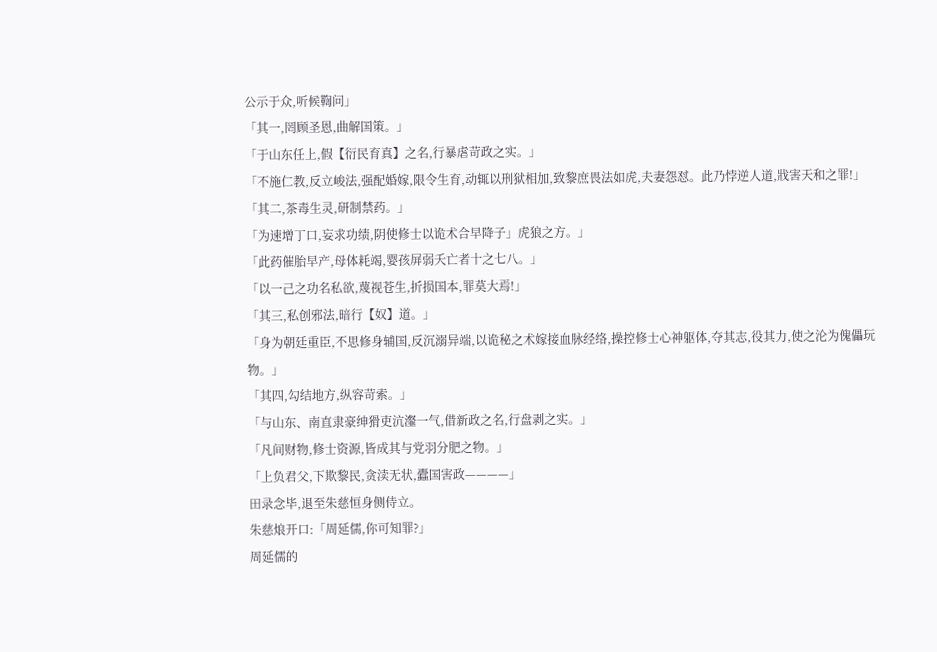公示于众,听候鞫问」
「其一,罔顾圣恩,曲解国策。」
「于山东任上,假【衍民育真】之名,行暴虐苛政之实。」
「不施仁教,反立峻法,强配婚嫁,限令生育,动辄以刑狱相加,致黎庶畏法如虎,夫妻怨怼。此乃悖逆人道,戕害天和之罪!」
「其二,茶毒生灵,研制禁药。」
「为速增丁口,妄求功绩,阴使修士以诡术合早降子」虎狼之方。」
「此药催胎早产,母体耗竭,婴孩屏弱夭亡者十之七八。」
「以一己之功名私欲,蔑视苍生,折损国本,罪莫大焉!」
「其三,私创邪法,暗行【奴】道。」
「身为朝廷重臣,不思修身辅国,反沉溺异端,以诡秘之术嫁接血脉经络,操控修士心神躯体,夺其志,役其力,使之沦为傀儡玩物。」
「其四,勾结地方,纵容苛索。」
「与山东、南直隶豪绅猾吏沆瀣一气,借新政之名,行盘剥之实。」
「凡间财物,修士资源,皆成其与党羽分肥之物。」
「上负君父,下欺黎民,贪渎无状,蠹国害政————」
田录念毕,退至朱慈恒身侧侍立。
朱慈烺开口:「周延儒,你可知罪?」
周延儒的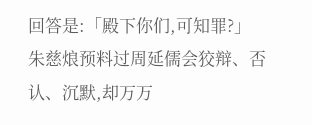回答是:「殿下你们,可知罪?」
朱慈烺预料过周延儒会狡辩、否认、沉默,却万万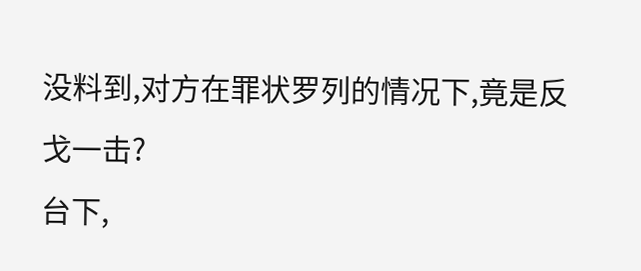没料到,对方在罪状罗列的情况下,竟是反戈一击?
台下,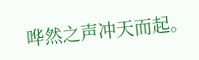哗然之声冲天而起。